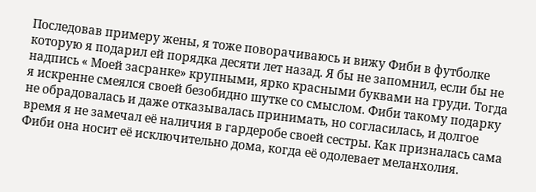Последовав примеру жены, я тоже поворачиваюсь и вижу Фиби в футболке которую я подарил ей порядка десяти лет назад. Я бы не запомнил, если бы не надпись « Моей засранке» крупными, ярко красными буквами на груди. Тогда я искренне смеялся своей безобидно шутке со смыслом. Фиби такому подарку не обрадовалась и даже отказывалась принимать, но согласилась, и долгое время я не замечал её наличия в гардеробе своей сестры. Как призналась сама Фиби она носит её исключительно дома, когда её одолевает меланхолия.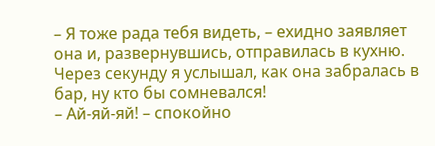– Я тоже рада тебя видеть, – ехидно заявляет она и, развернувшись, отправилась в кухню. Через секунду я услышал, как она забралась в бар, ну кто бы сомневался!
– Ай-яй-яй! – спокойно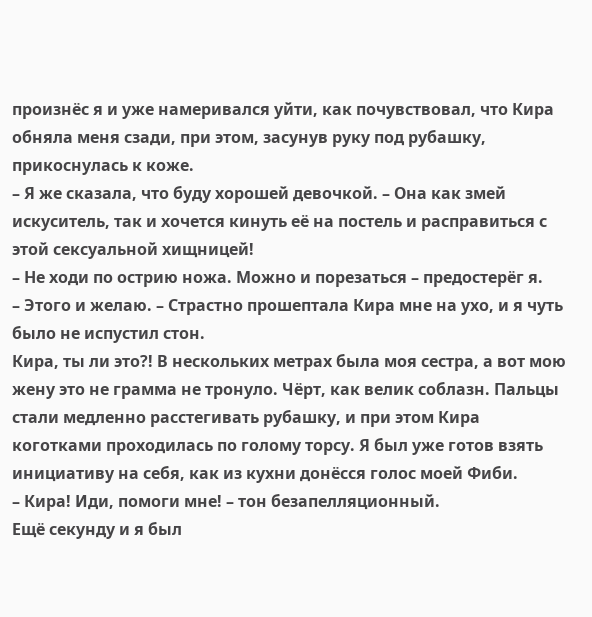произнёс я и уже намеривался уйти, как почувствовал, что Кира обняла меня сзади, при этом, засунув руку под рубашку, прикоснулась к коже.
– Я же сказала, что буду хорошей девочкой. – Она как змей искуситель, так и хочется кинуть её на постель и расправиться с этой сексуальной хищницей!
– Не ходи по острию ножа. Можно и порезаться – предостерёг я.
– Этого и желаю. – Страстно прошептала Кира мне на ухо, и я чуть было не испустил стон.
Кира, ты ли это?! В нескольких метрах была моя сестра, а вот мою жену это не грамма не тронуло. Чёрт, как велик соблазн. Пальцы стали медленно расстегивать рубашку, и при этом Кира коготками проходилась по голому торсу. Я был уже готов взять инициативу на себя, как из кухни донёсся голос моей Фиби.
– Кира! Иди, помоги мне! – тон безапелляционный.
Ещё секунду и я был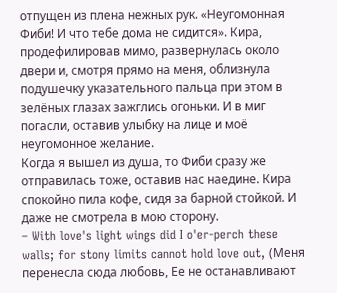отпущен из плена нежных рук. «Неугомонная Фиби! И что тебе дома не сидится». Кира, продефилировав мимо, развернулась около двери и, смотря прямо на меня, облизнула подушечку указательного пальца при этом в зелёных глазах зажглись огоньки. И в миг погасли, оставив улыбку на лице и моё неугомонное желание.
Когда я вышел из душа, то Фиби сразу же отправилась тоже, оставив нас наедине. Кира спокойно пила кофе, сидя за барной стойкой. И даже не смотрела в мою сторону.
– With love's light wings did I o'er-perch these walls; for stony limits cannot hold love out, (Меня перенесла сюда любовь, Ее не останавливают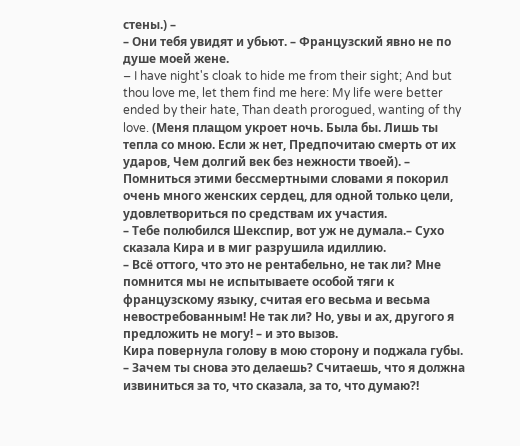стены.) –
– Они тебя увидят и убьют. – Французский явно не по душе моей жене.
– I have night's cloak to hide me from their sight; And but thou love me, let them find me here: My life were better ended by their hate, Than death prorogued, wanting of thy love. (Меня плащом укроет ночь. Была бы. Лишь ты тепла со мною. Если ж нет, Предпочитаю смерть от их ударов, Чем долгий век без нежности твоей). – Помниться этими бессмертными словами я покорил очень много женских сердец, для одной только цели, удовлетвориться по средствам их участия.
– Тебе полюбился Шекспир, вот уж не думала.– Сухо сказала Кира и в миг разрушила идиллию.
– Всё оттого, что это не рентабельно, не так ли? Мне помнится мы не испытываете особой тяги к французскому языку, считая его весьма и весьма невостребованным! Не так ли? Но, увы и ах, другого я предложить не могу! – и это вызов.
Кира повернула голову в мою сторону и поджала губы.
– Зачем ты снова это делаешь? Считаешь, что я должна извиниться за то, что сказала, за то, что думаю?!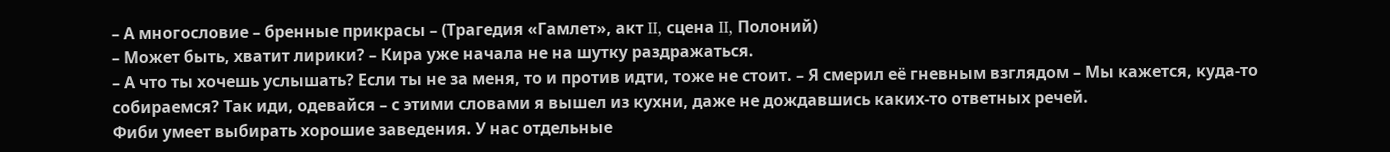– А многословие – бренные прикрасы – (Трагедия «Гамлет», акт II, сцена II, Полоний)
– Может быть, хватит лирики? – Кира уже начала не на шутку раздражаться.
– А что ты хочешь услышать? Если ты не за меня, то и против идти, тоже не стоит. – Я смерил её гневным взглядом – Мы кажется, куда-то собираемся? Так иди, одевайся – с этими словами я вышел из кухни, даже не дождавшись каких-то ответных речей.
Фиби умеет выбирать хорошие заведения. У нас отдельные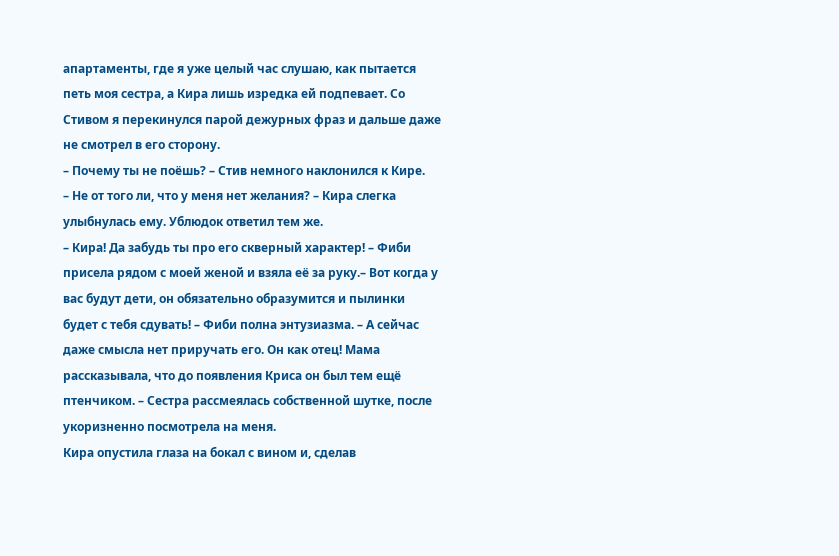апартаменты, где я уже целый час слушаю, как пытается петь моя сестра, а Кира лишь изредка ей подпевает. Со Стивом я перекинулся парой дежурных фраз и дальше даже не смотрел в его сторону.
– Почему ты не поёшь? – Стив немного наклонился к Кире.
– Не от того ли, что у меня нет желания? – Кира слегка улыбнулась ему. Ублюдок ответил тем же.
– Кира! Да забудь ты про его скверный характер! – Фиби присела рядом с моей женой и взяла её за руку.– Вот когда у вас будут дети, он обязательно образумится и пылинки будет с тебя сдувать! – Фиби полна энтузиазма. – А сейчас даже смысла нет приручать его. Он как отец! Мама рассказывала, что до появления Криса он был тем ещё птенчиком. – Сестра рассмеялась собственной шутке, после укоризненно посмотрела на меня.
Кира опустила глаза на бокал с вином и, сделав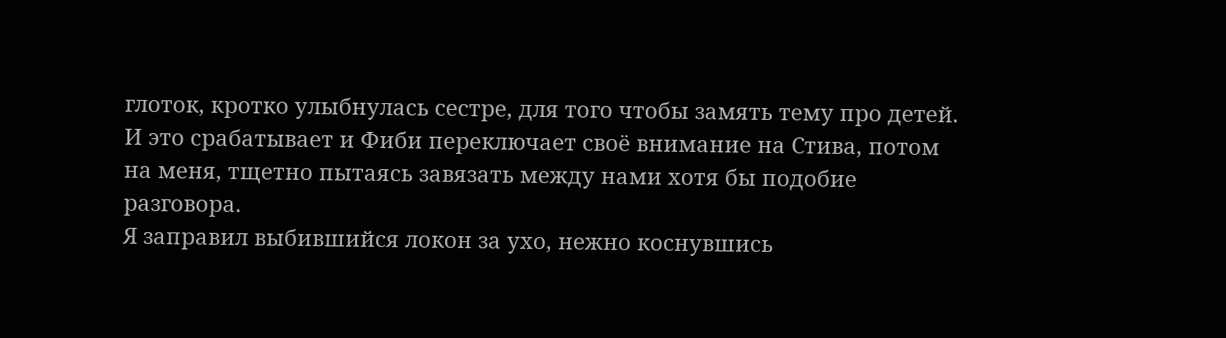глоток, кротко улыбнулась сестре, для того чтобы замять тему про детей. И это срабатывает и Фиби переключает своё внимание на Стива, потом на меня, тщетно пытаясь завязать между нами хотя бы подобие разговора.
Я заправил выбившийся локон за ухо, нежно коснувшись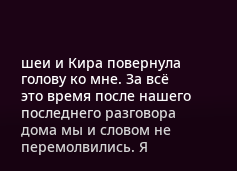шеи и Кира повернула голову ко мне. За всё это время после нашего последнего разговора дома мы и словом не перемолвились. Я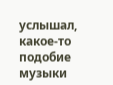услышал, какое-то подобие музыки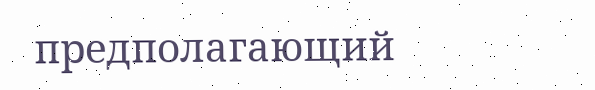предполагающий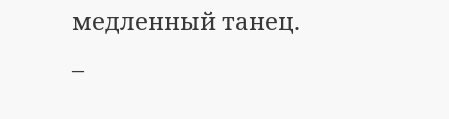медленный танец.
–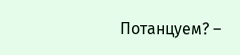Потанцуем? –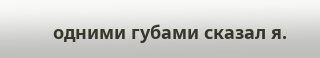одними губами сказал я.